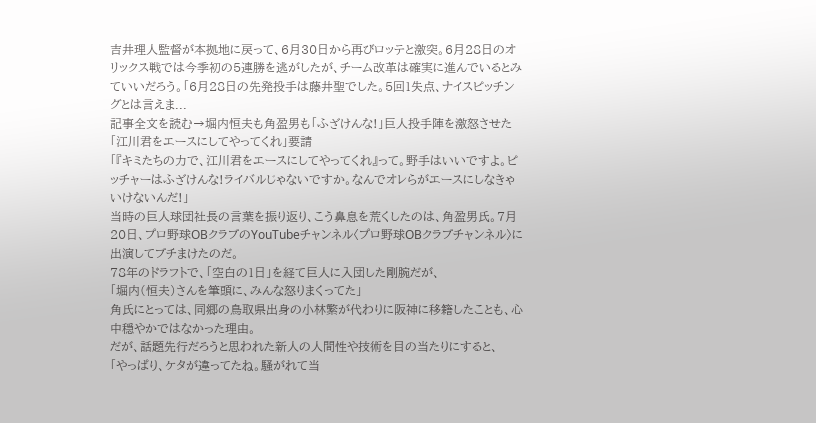吉井理人監督が本拠地に戻って、6月30日から再びロッテと激突。6月28日のオリックス戦では今季初の5連勝を逃がしたが、チーム改革は確実に進んでいるとみていいだろう。「6月28日の先発投手は藤井聖でした。5回1失点、ナイスピッチングとは言えま...
記事全文を読む→堀内恒夫も角盈男も「ふざけんな!」巨人投手陣を激怒させた「江川君をエースにしてやってくれ」要請
「『キミたちの力で、江川君をエースにしてやってくれ』って。野手はいいですよ。ピッチャーはふざけんな!ライバルじゃないですか。なんでオレらがエースにしなきゃいけないんだ!」
当時の巨人球団社長の言葉を振り返り、こう鼻息を荒くしたのは、角盈男氏。7月20日、プロ野球OBクラブのYouTubeチャンネル〈プロ野球OBクラブチャンネル〉に出演してブチまけたのだ。
78年のドラフトで、「空白の1日」を経て巨人に入団した剛腕だが、
「堀内(恒夫)さんを筆頭に、みんな怒りまくってた」
角氏にとっては、同郷の鳥取県出身の小林繁が代わりに阪神に移籍したことも、心中穏やかではなかった理由。
だが、話題先行だろうと思われた新人の人間性や技術を目の当たりにすると、
「やっぱり、ケタが違ってたね。騒がれて当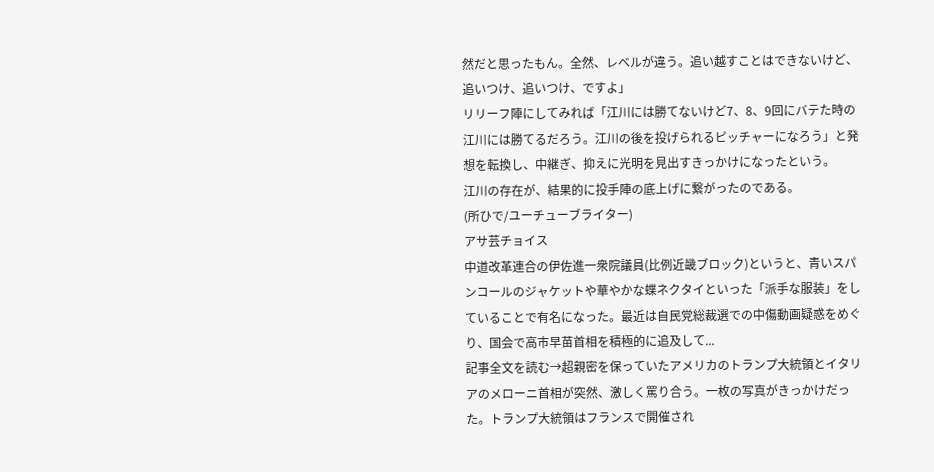然だと思ったもん。全然、レベルが違う。追い越すことはできないけど、追いつけ、追いつけ、ですよ」
リリーフ陣にしてみれば「江川には勝てないけど7、8、9回にバテた時の江川には勝てるだろう。江川の後を投げられるピッチャーになろう」と発想を転換し、中継ぎ、抑えに光明を見出すきっかけになったという。
江川の存在が、結果的に投手陣の底上げに繋がったのである。
(所ひで/ユーチューブライター)
アサ芸チョイス
中道改革連合の伊佐進一衆院議員(比例近畿ブロック)というと、青いスパンコールのジャケットや華やかな蝶ネクタイといった「派手な服装」をしていることで有名になった。最近は自民党総裁選での中傷動画疑惑をめぐり、国会で高市早苗首相を積極的に追及して...
記事全文を読む→超親密を保っていたアメリカのトランプ大統領とイタリアのメローニ首相が突然、激しく罵り合う。一枚の写真がきっかけだった。トランプ大統領はフランスで開催され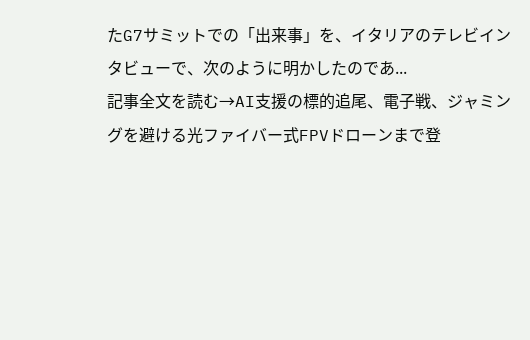たG7サミットでの「出来事」を、イタリアのテレビインタビューで、次のように明かしたのであ...
記事全文を読む→AI支援の標的追尾、電子戦、ジャミングを避ける光ファイバー式FPVドローンまで登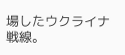場したウクライナ戦線。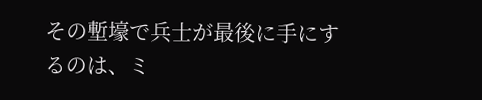その塹壕で兵士が最後に手にするのは、ミ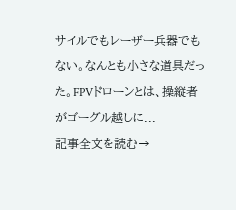サイルでもレーザー兵器でもない。なんとも小さな道具だった。FPVドローンとは、操縦者がゴーグル越しに...
記事全文を読む→